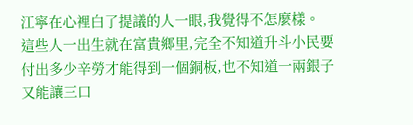江寧在心裡白了提議的人一眼,我覺得不怎麼樣。
這些人一出生就在富貴鄉里,完全不知道升斗小民要付出多少辛勞才能得到一個銅板,也不知道一兩銀子又能讓三口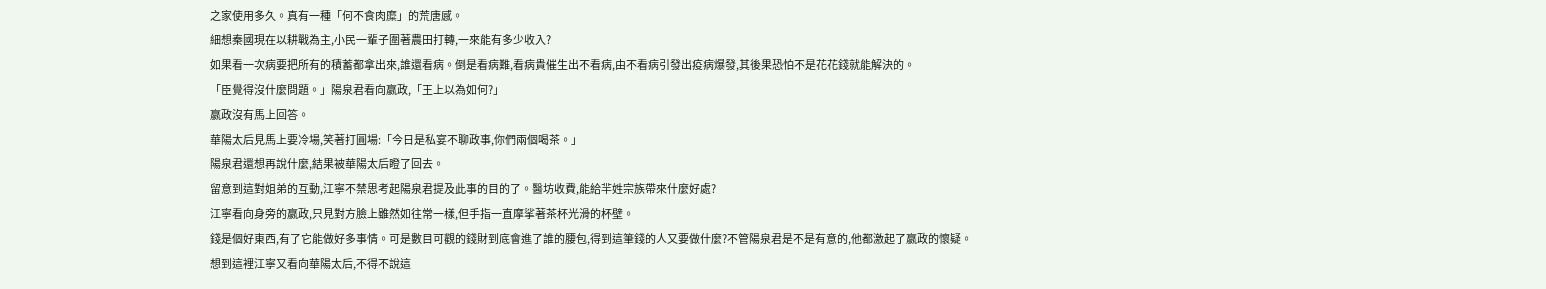之家使用多久。真有一種「何不食肉糜」的荒唐感。
細想秦國現在以耕戰為主,小民一輩子圍著農田打轉,一來能有多少收入?
如果看一次病要把所有的積蓄都拿出來,誰還看病。倒是看病難,看病貴催生出不看病,由不看病引發出疫病爆發,其後果恐怕不是花花錢就能解決的。
「臣覺得沒什麼問題。」陽泉君看向嬴政,「王上以為如何?」
嬴政沒有馬上回答。
華陽太后見馬上要冷場,笑著打圓場:「今日是私宴不聊政事,你們兩個喝茶。」
陽泉君還想再說什麼,結果被華陽太后瞪了回去。
留意到這對姐弟的互動,江寧不禁思考起陽泉君提及此事的目的了。醫坊收費,能給羋姓宗族帶來什麼好處?
江寧看向身旁的嬴政,只見對方臉上雖然如往常一樣,但手指一直摩挲著茶杯光滑的杯壁。
錢是個好東西,有了它能做好多事情。可是數目可觀的錢財到底會進了誰的腰包,得到這筆錢的人又要做什麼?不管陽泉君是不是有意的,他都激起了嬴政的懷疑。
想到這裡江寧又看向華陽太后,不得不說這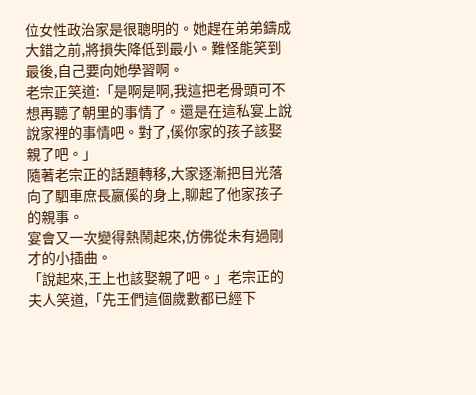位女性政治家是很聰明的。她趕在弟弟鑄成大錯之前,將損失降低到最小。難怪能笑到最後,自己要向她學習啊。
老宗正笑道:「是啊是啊,我這把老骨頭可不想再聽了朝里的事情了。還是在這私宴上說說家裡的事情吧。對了,傒你家的孩子該娶親了吧。」
隨著老宗正的話題轉移,大家逐漸把目光落向了駟車庶長嬴傒的身上,聊起了他家孩子的親事。
宴會又一次變得熱鬧起來,仿佛從未有過剛才的小插曲。
「說起來,王上也該娶親了吧。」老宗正的夫人笑道,「先王們這個歲數都已經下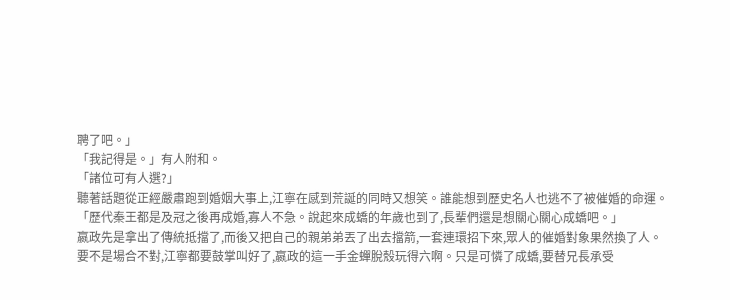聘了吧。」
「我記得是。」有人附和。
「諸位可有人選?」
聽著話題從正經嚴肅跑到婚姻大事上,江寧在感到荒誕的同時又想笑。誰能想到歷史名人也逃不了被催婚的命運。
「歷代秦王都是及冠之後再成婚,寡人不急。說起來成蟜的年歲也到了,長輩們還是想關心關心成蟜吧。」
嬴政先是拿出了傳統抵擋了,而後又把自己的親弟弟丟了出去擋箭,一套連環招下來,眾人的催婚對象果然換了人。
要不是場合不對,江寧都要鼓掌叫好了,嬴政的這一手金蟬脫殼玩得六啊。只是可憐了成蟜,要替兄長承受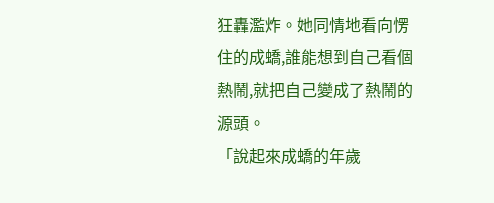狂轟濫炸。她同情地看向愣住的成蟜,誰能想到自己看個熱鬧,就把自己變成了熱鬧的源頭。
「說起來成蟜的年歲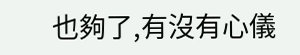也夠了,有沒有心儀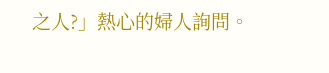之人?」熱心的婦人詢問。